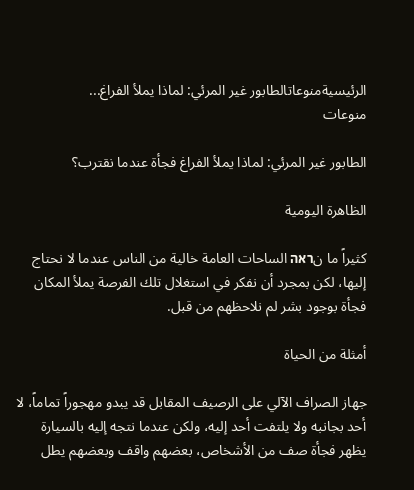الرئيسيةمنوعاتالطابور غير المرئي: لماذا يملأ الفراغ...
منوعات

الطابور غير المرئي: لماذا يملأ الفراغ فجأة عندما نقترب؟

الظاهرة اليومية

كثيراً ما نראה الساحات العامة خالية من الناس عندما لا نحتاج إليها، لكن بمجرد أن نفكر في استغلال تلك الفرصة يملأ المكان فجأة بوجود بشر لم نلاحظهم من قبل.

أمثلة من الحياة

جهاز الصراف الآلي على الرصيف المقابل قد يبدو مهجوراً تماماً، لا أحد بجانبه ولا يلتفت أحد إليه، ولكن عندما نتجه إليه بالسيارة يظهر فجأة صف من الأشخاص، بعضهم واقف وبعضهم يطل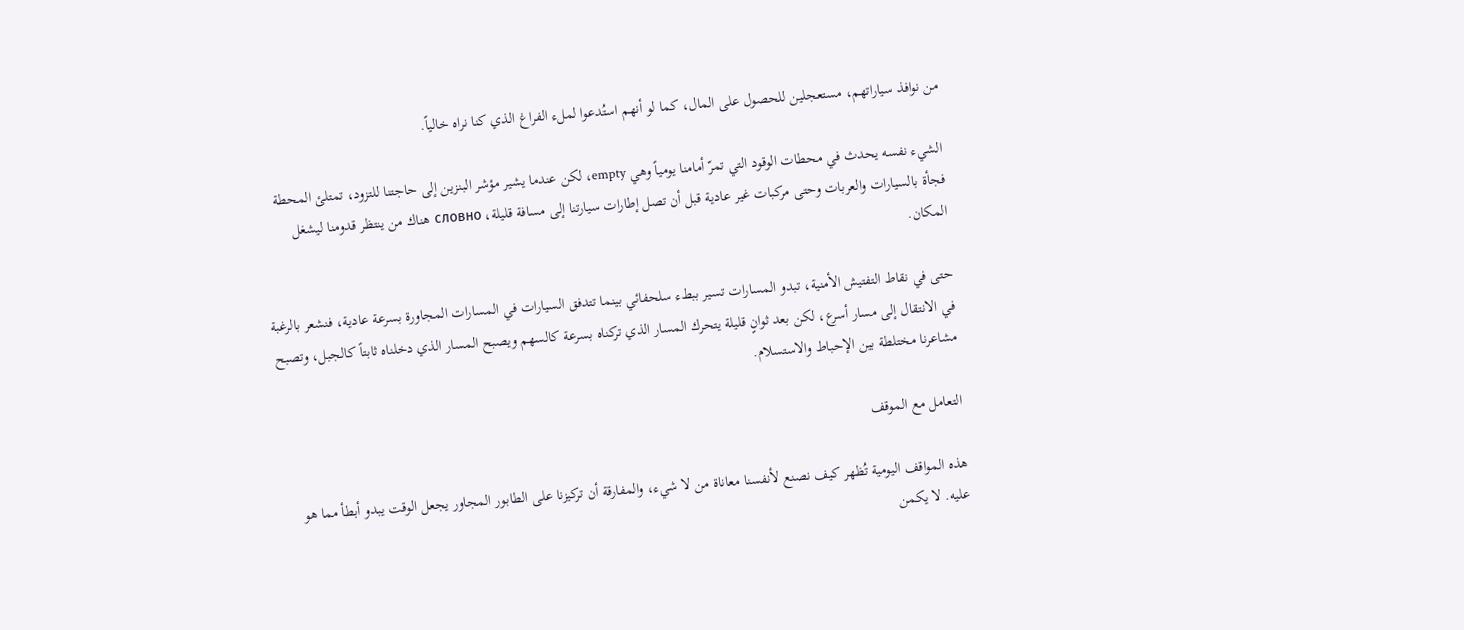من نوافذ سياراتهم، مستعجلين للحصول على المال، كما لو أنهم استُدعوا لملء الفراغ الذي كنا نراه خالياً.

الشيء نفسه يحدث في محطات الوقود التي تمرّ أمامنا يومياً وهي empty، لكن عندما يشير مؤشر البنزين إلى حاجتنا للتزود، تمتلئ المحطة فجأة بالسيارات والعربات وحتى مركبات غير عادية قبل أن تصل إطارات سيارتنا إلى مسافة قليلة، словно هناك من ينتظر قدومنا ليشغل المكان.

حتى في نقاط التفتيش الأمنية، تبدو المسارات تسير ببطء سلحفائي بينما تتدفق السيارات في المسارات المجاورة بسرعة عادية، فنشعر بالرغبة في الانتقال إلى مسار أسرع، لكن بعد ثوانٍ قليلة يتحرك المسار الذي تركناه بسرعة كالسهم ويصبح المسار الذي دخلناه ثابتاً كالجبل، وتصبح مشاعرنا مختلطة بين الإحباط والاستسلام.

التعامل مع الموقف

هذه المواقف اليومية تُظهر كيف نصنع لأنفسنا معاناة من لا شيء، والمفارقة أن تركيزنا على الطابور المجاور يجعل الوقت يبدو أبطأ مما هو عليه. لا يكمن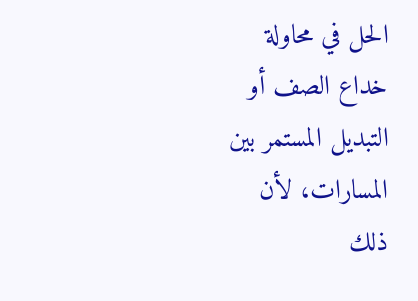الحل في محاولة خداع الصف أو التبديل المستمر بين المسارات، لأن ذلك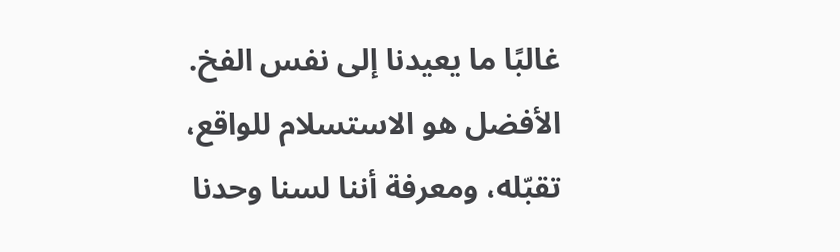غالبًا ما يعيدنا إلى نفس الفخ. الأفضل هو الاستسلام للواقع، تقبّله، ومعرفة أننا لسنا وحدنا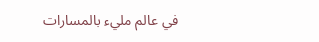في عالم مليء بالمسارات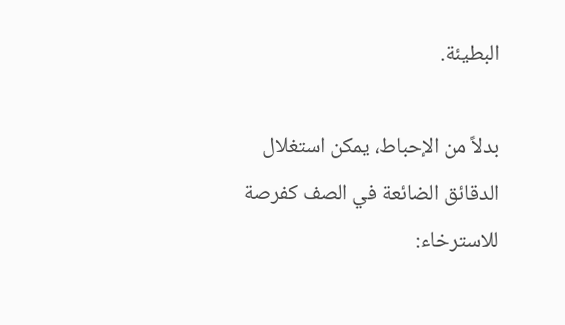البطيئة.

بدلاً من الإحباط، يمكن استغلال الدقائق الضائعة في الصف كفرصة للاسترخاء: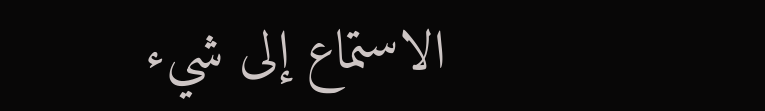الاستماع إلى شيء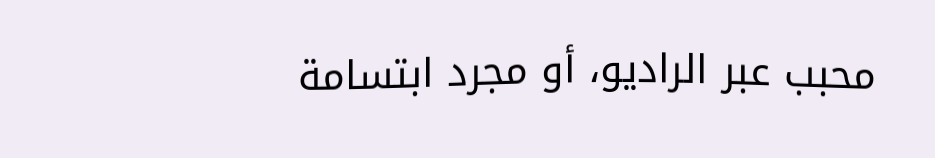محبب عبر الراديو، أو مجرد ابتسامة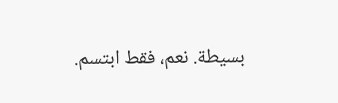بسيطة. نعم، فقط ابتسم.